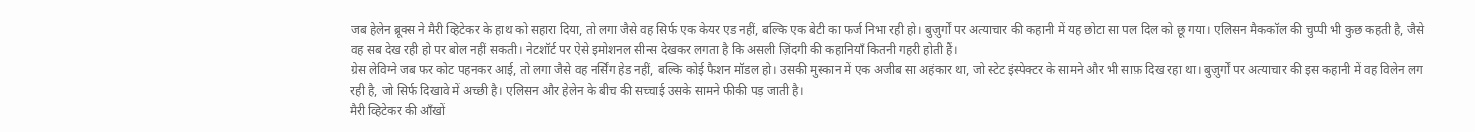जब हेलेन ब्रूक्स ने मैरी व्हिटेकर के हाथ को सहारा दिया, तो लगा जैसे वह सिर्फ एक केयर एड नहीं, बल्कि एक बेटी का फर्ज निभा रही हो। बुज़ुर्गों पर अत्याचार की कहानी में यह छोटा सा पल दिल को छू गया। एलिसन मैककॉल की चुप्पी भी कुछ कहती है, जैसे वह सब देख रही हो पर बोल नहीं सकती। नेटशॉर्ट पर ऐसे इमोशनल सीन्स देखकर लगता है कि असली ज़िंदगी की कहानियाँ कितनी गहरी होती हैं।
ग्रेस लेविग्ने जब फर कोट पहनकर आई, तो लगा जैसे वह नर्सिंग हेड नहीं, बल्कि कोई फैशन मॉडल हो। उसकी मुस्कान में एक अजीब सा अहंकार था, जो स्टेट इंस्पेक्टर के सामने और भी साफ़ दिख रहा था। बुज़ुर्गों पर अत्याचार की इस कहानी में वह विलेन लग रही है, जो सिर्फ दिखावे में अच्छी है। एलिसन और हेलेन के बीच की सच्चाई उसके सामने फीकी पड़ जाती है।
मैरी व्हिटेकर की आँखों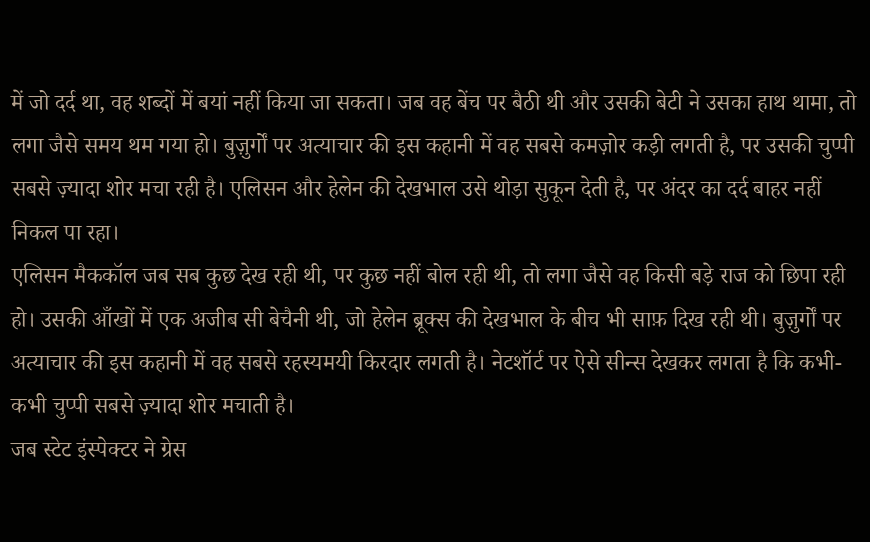में जो दर्द था, वह शब्दों में बयां नहीं किया जा सकता। जब वह बेंच पर बैठी थी और उसकी बेटी ने उसका हाथ थामा, तो लगा जैसे समय थम गया हो। बुज़ुर्गों पर अत्याचार की इस कहानी में वह सबसे कमज़ोर कड़ी लगती है, पर उसकी चुप्पी सबसे ज़्यादा शोर मचा रही है। एलिसन और हेलेन की देखभाल उसे थोड़ा सुकून देती है, पर अंदर का दर्द बाहर नहीं निकल पा रहा।
एलिसन मैककॉल जब सब कुछ देख रही थी, पर कुछ नहीं बोल रही थी, तो लगा जैसे वह किसी बड़े राज को छिपा रही हो। उसकी आँखों में एक अजीब सी बेचैनी थी, जो हेलेन ब्रूक्स की देखभाल के बीच भी साफ़ दिख रही थी। बुज़ुर्गों पर अत्याचार की इस कहानी में वह सबसे रहस्यमयी किरदार लगती है। नेटशॉर्ट पर ऐसे सीन्स देखकर लगता है कि कभी-कभी चुप्पी सबसे ज़्यादा शोर मचाती है।
जब स्टेट इंस्पेक्टर ने ग्रेस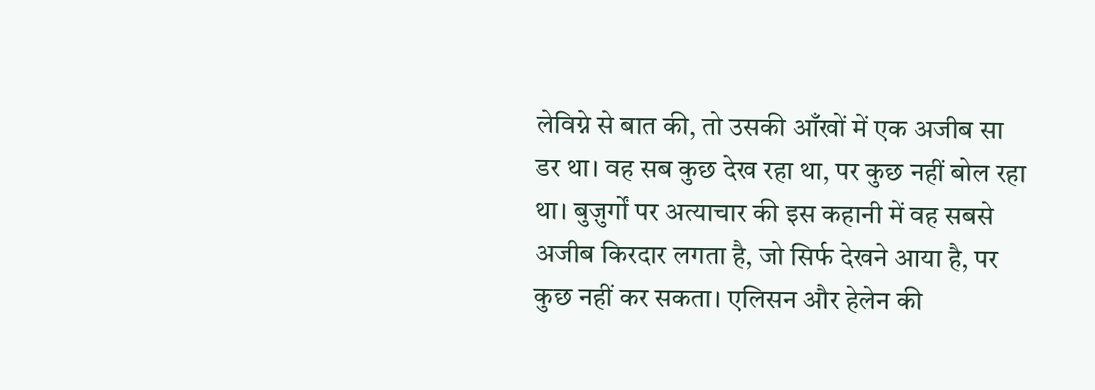लेविग्ने से बात की, तो उसकी आँखों में एक अजीब सा डर था। वह सब कुछ देख रहा था, पर कुछ नहीं बोल रहा था। बुज़ुर्गों पर अत्याचार की इस कहानी में वह सबसे अजीब किरदार लगता है, जो सिर्फ देखने आया है, पर कुछ नहीं कर सकता। एलिसन और हेलेन की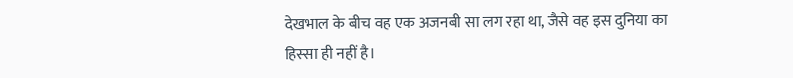देखभाल के बीच वह एक अजनबी सा लग रहा था, जैसे वह इस दुनिया का हिस्सा ही नहीं है।